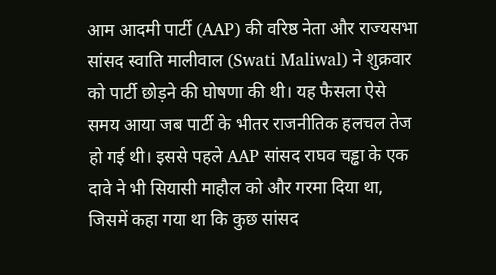आम आदमी पार्टी (AAP) की वरिष्ठ नेता और राज्यसभा सांसद स्वाति मालीवाल (Swati Maliwal) ने शुक्रवार को पार्टी छोड़ने की घोषणा की थी। यह फैसला ऐसे समय आया जब पार्टी के भीतर राजनीतिक हलचल तेज हो गई थी। इससे पहले AAP सांसद राघव चड्ढा के एक दावे ने भी सियासी माहौल को और गरमा दिया था, जिसमें कहा गया था कि कुछ सांसद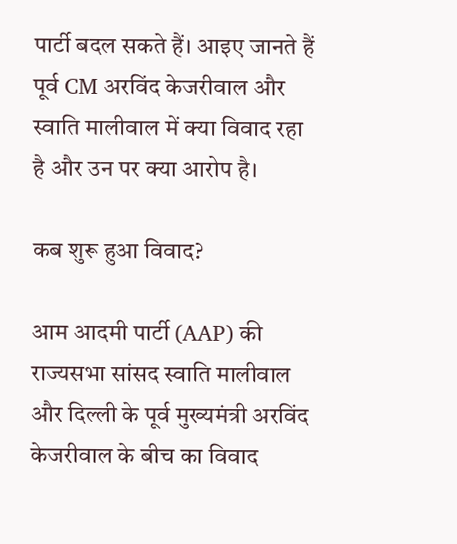पार्टी बदल सकते हैं। आइए जानते हैं पूर्व CM अरविंद केजरीवाल और स्वाति मालीवाल में क्या विवाद रहा है और उन पर क्या आरोप है।

कब शुरू हुआ विवाद?

आम आदमी पार्टी (AAP) की राज्यसभा सांसद स्वाति मालीवाल और दिल्ली के पूर्व मुख्यमंत्री अरविंद केजरीवाल के बीच का विवाद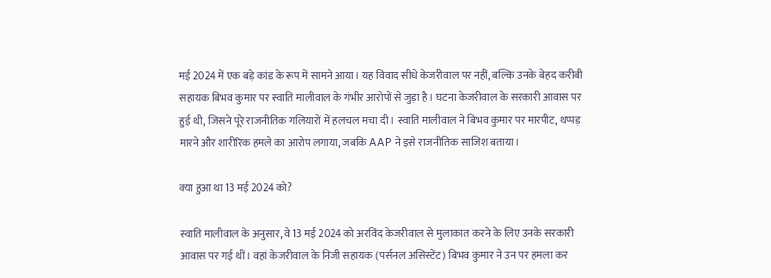मई 2024 में एक बड़े कांड के रूप में सामने आया। यह विवाद सीधे केजरीवाल पर नहीं, बल्कि उनके बेहद करीबी सहायक बिभव कुमार पर स्वाति मालीवाल के गंभीर आरोपों से जुड़ा है। घटना केजरीवाल के सरकारी आवास पर हुई थी, जिसने पूरे राजनीतिक गलियारों में हलचल मचा दी। स्वाति मालीवाल ने बिभव कुमार पर मारपीट, थप्पड़ मारने और शारीरिक हमले का आरोप लगाया, जबकि AAP ने इसे राजनीतिक साजिश बताया।

क्या हुआ था 13 मई 2024 को?

स्वाति मालीवाल के अनुसार, वे 13 मई 2024 को अरविंद केजरीवाल से मुलाकात करने के लिए उनके सरकारी आवास पर गई थीं। वहां केजरीवाल के निजी सहायक (पर्सनल असिस्टेंट) बिभव कुमार ने उन पर हमला कर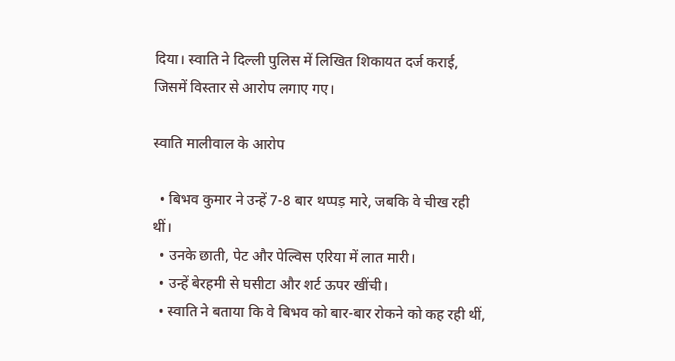दिया। स्वाति ने दिल्ली पुलिस में लिखित शिकायत दर्ज कराई, जिसमें विस्तार से आरोप लगाए गए।

स्वाति मालीवाल के आरोप

  • बिभव कुमार ने उन्हें 7-8 बार थप्पड़ मारे, जबकि वे चीख रही थीं।
  • उनके छाती, पेट और पेल्विस एरिया में लात मारी।
  • उन्हें बेरहमी से घसीटा और शर्ट ऊपर खींची।
  • स्वाति ने बताया कि वे बिभव को बार-बार रोकने को कह रही थीं,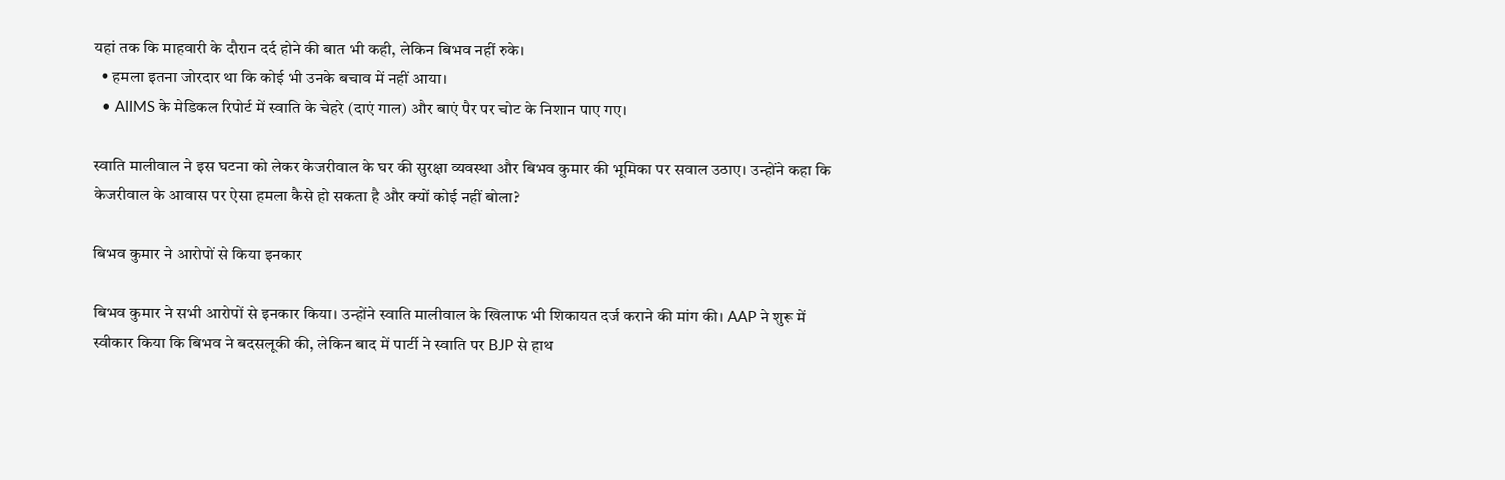यहां तक कि माहवारी के दौरान दर्द होने की बात भी कही, लेकिन बिभव नहीं रुके।
  • हमला इतना जोरदार था कि कोई भी उनके बचाव में नहीं आया।
  • AIIMS के मेडिकल रिपोर्ट में स्वाति के चेहरे (दाएं गाल) और बाएं पैर पर चोट के निशान पाए गए।

स्वाति मालीवाल ने इस घटना को लेकर केजरीवाल के घर की सुरक्षा व्यवस्था और बिभव कुमार की भूमिका पर सवाल उठाए। उन्होंने कहा कि केजरीवाल के आवास पर ऐसा हमला कैसे हो सकता है और क्यों कोई नहीं बोला?

बिभव कुमार ने आरोपों से किया इनकार

बिभव कुमार ने सभी आरोपों से इनकार किया। उन्होंने स्वाति मालीवाल के खिलाफ भी शिकायत दर्ज कराने की मांग की। AAP ने शुरू में स्वीकार किया कि बिभव ने बदसलूकी की, लेकिन बाद में पार्टी ने स्वाति पर BJP से हाथ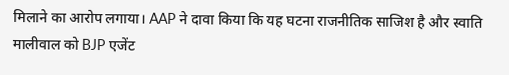मिलाने का आरोप लगाया। AAP ने दावा किया कि यह घटना राजनीतिक साजिश है और स्वाति मालीवाल को BJP एजेंट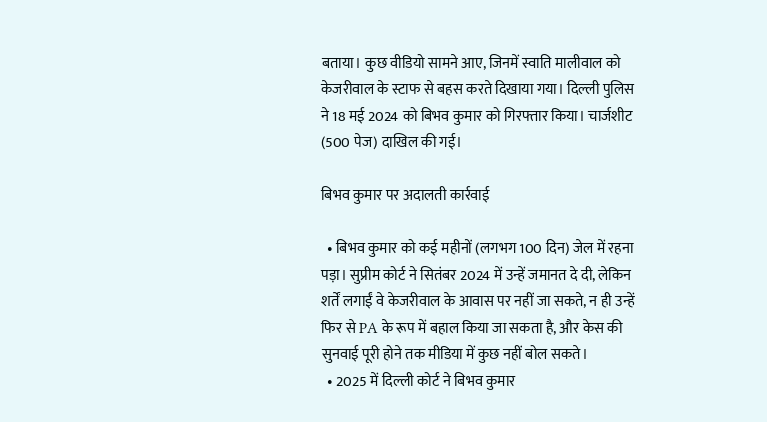बताया। कुछ वीडियो सामने आए, जिनमें स्वाति मालीवाल को केजरीवाल के स्टाफ से बहस करते दिखाया गया। दिल्ली पुलिस ने 18 मई 2024 को बिभव कुमार को गिरफ्तार किया। चार्जशीट (500 पेज) दाखिल की गई।

बिभव कुमार पर अदालती कार्रवाई

  • बिभव कुमार को कई महीनों (लगभग 100 दिन) जेल में रहना पड़ा। सुप्रीम कोर्ट ने सितंबर 2024 में उन्हें जमानत दे दी, लेकिन शर्तें लगाईं वे केजरीवाल के आवास पर नहीं जा सकते, न ही उन्हें फिर से PA के रूप में बहाल किया जा सकता है, और केस की सुनवाई पूरी होने तक मीडिया में कुछ नहीं बोल सकते।
  • 2025 में दिल्ली कोर्ट ने बिभव कुमार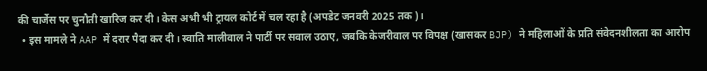की चार्जेस पर चुनौती खारिज कर दी। केस अभी भी ट्रायल कोर्ट में चल रहा है (अपडेट जनवरी 2025 तक)।
  • इस मामले ने AAP में दरार पैदा कर दी। स्वाति मालीवाल ने पार्टी पर सवाल उठाए, जबकि केजरीवाल पर विपक्ष (खासकर BJP) ने महिलाओं के प्रति संवेदनशीलता का आरोप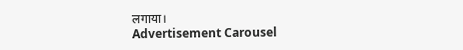लगाया।
Advertisement Carousel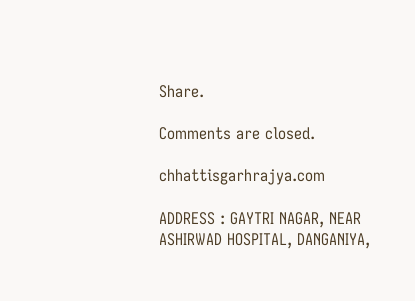Share.

Comments are closed.

chhattisgarhrajya.com

ADDRESS : GAYTRI NAGAR, NEAR ASHIRWAD HOSPITAL, DANGANIYA,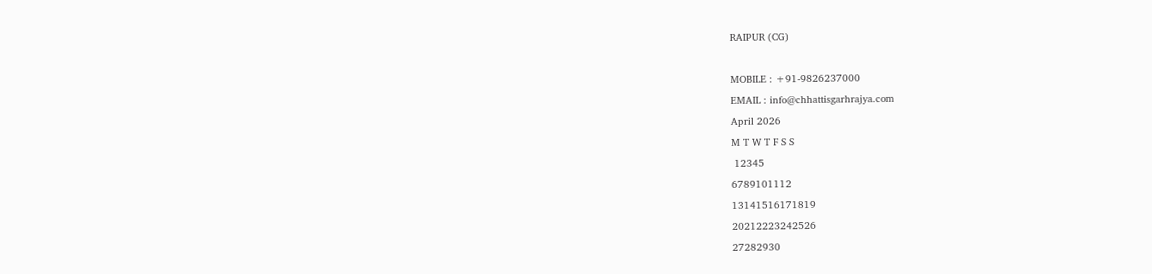RAIPUR (CG)

MOBILE : +91-9826237000
EMAIL : info@chhattisgarhrajya.com
April 2026
M T W T F S S
 12345
6789101112
13141516171819
20212223242526
27282930